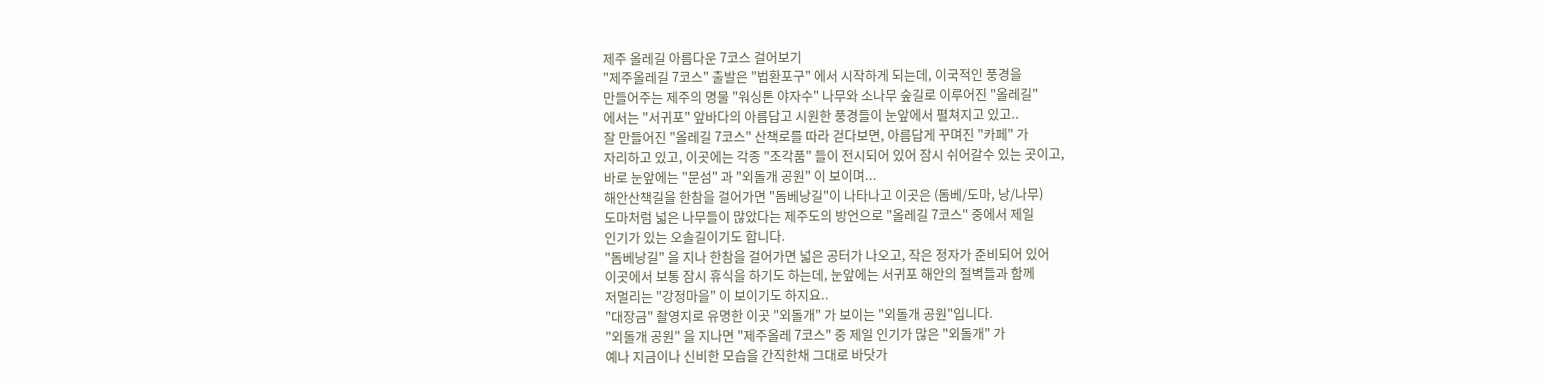제주 올레길 아름다운 7코스 걸어보기
"제주올레길 7코스" 출발은 "법환포구" 에서 시작하게 되는데, 이국적인 풍경을
만들어주는 제주의 명물 "워싱톤 야자수" 나무와 소나무 숲길로 이루어진 "올레길"
에서는 "서귀포" 앞바다의 아름답고 시원한 풍경들이 눈앞에서 펼쳐지고 있고..
잘 만들어진 "올레길 7코스" 산책로를 따라 걷다보면, 아름답게 꾸며진 "카페" 가
자리하고 있고, 이곳에는 각종 "조각품" 들이 전시되어 있어 잠시 쉬어갈수 있는 곳이고,
바로 눈앞에는 "문섬" 과 "외돌개 공원" 이 보이며...
해안산책길을 한참을 걸어가면 "돔베낭길"이 나타나고 이곳은 (돔베/도마, 낭/나무)
도마처럼 넓은 나무들이 많았다는 제주도의 방언으로 "올레길 7코스" 중에서 제일
인기가 있는 오솔길이기도 합니다.
"돔베낭길" 을 지나 한참을 걸어가면 넓은 공터가 나오고, 작은 정자가 준비되어 있어
이곳에서 보통 잠시 휴식을 하기도 하는데, 눈앞에는 서귀포 해안의 절벽들과 함께
저멀리는 "강정마을" 이 보이기도 하지요..
"대장금" 촬영지로 유명한 이곳 "외돌개" 가 보이는 "외돌개 공원"입니다.
"외돌개 공원" 을 지나면 "제주올레 7코스" 중 제일 인기가 많은 "외돌개" 가
예나 지금이나 신비한 모습을 간직한채 그대로 바닷가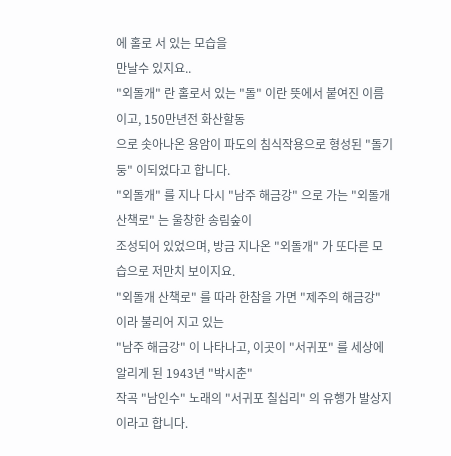에 홀로 서 있는 모습을
만날수 있지요..
"외돌개" 란 홀로서 있는 "돌" 이란 뜻에서 붙여진 이름이고, 150만년전 화산할동
으로 솟아나온 용암이 파도의 침식작용으로 형성된 "돌기둥" 이되었다고 합니다.
"외돌개" 를 지나 다시 "남주 해금강" 으로 가는 "외돌개 산책로" 는 울창한 송림숲이
조성되어 있었으며, 방금 지나온 "외돌개" 가 또다른 모습으로 저만치 보이지요.
"외돌개 산책로" 를 따라 한참을 가면 "제주의 해금강" 이라 불리어 지고 있는
"남주 해금강" 이 나타나고, 이곳이 "서귀포" 를 세상에 알리게 된 1943년 "박시춘"
작곡 "남인수" 노래의 "서귀포 칠십리" 의 유행가 발상지 이라고 합니다.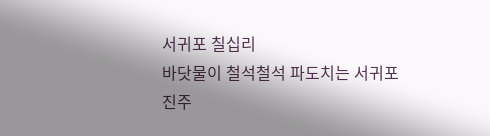서귀포 칠십리
바닷물이 철석철석 파도치는 서귀포
진주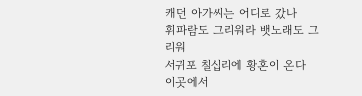캐던 아가씨는 어디로 갔나
휘파람도 그리워라 뱃노래도 그리워
서귀포 칠십리에 황혼이 온다
이곳에서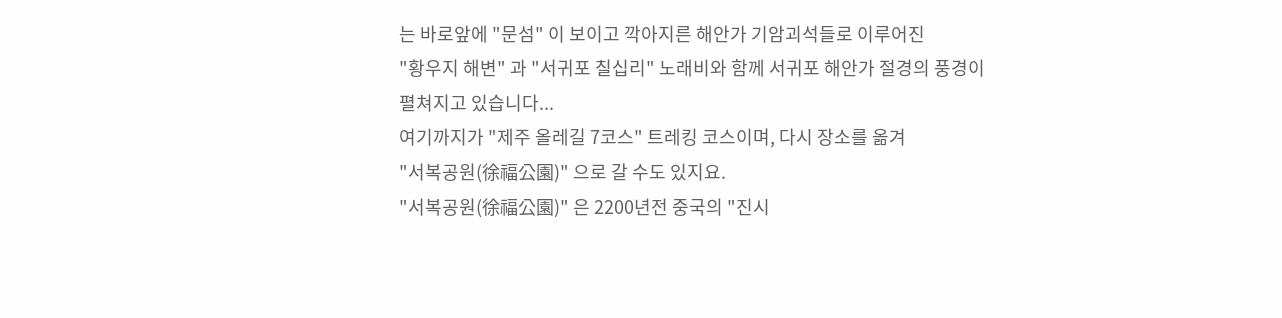는 바로앞에 "문섬" 이 보이고 깍아지른 해안가 기암괴석들로 이루어진
"황우지 해변" 과 "서귀포 칠십리" 노래비와 함께 서귀포 해안가 절경의 풍경이
펼쳐지고 있습니다...
여기까지가 "제주 올레길 7코스" 트레킹 코스이며, 다시 장소를 옮겨
"서복공원(徐福公園)" 으로 갈 수도 있지요.
"서복공원(徐福公園)" 은 2200년전 중국의 "진시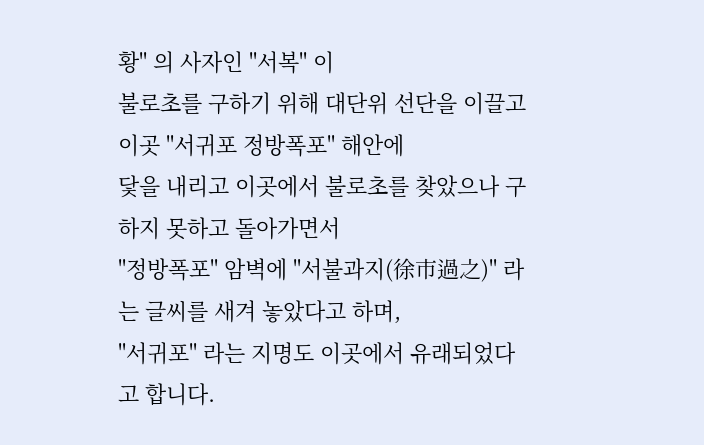황" 의 사자인 "서복" 이
불로초를 구하기 위해 대단위 선단을 이끌고 이곳 "서귀포 정방폭포" 해안에
닻을 내리고 이곳에서 불로초를 찾았으나 구하지 못하고 돌아가면서
"정방폭포" 암벽에 "서불과지(徐市過之)" 라는 글씨를 새겨 놓았다고 하며,
"서귀포" 라는 지명도 이곳에서 유래되었다고 합니다.